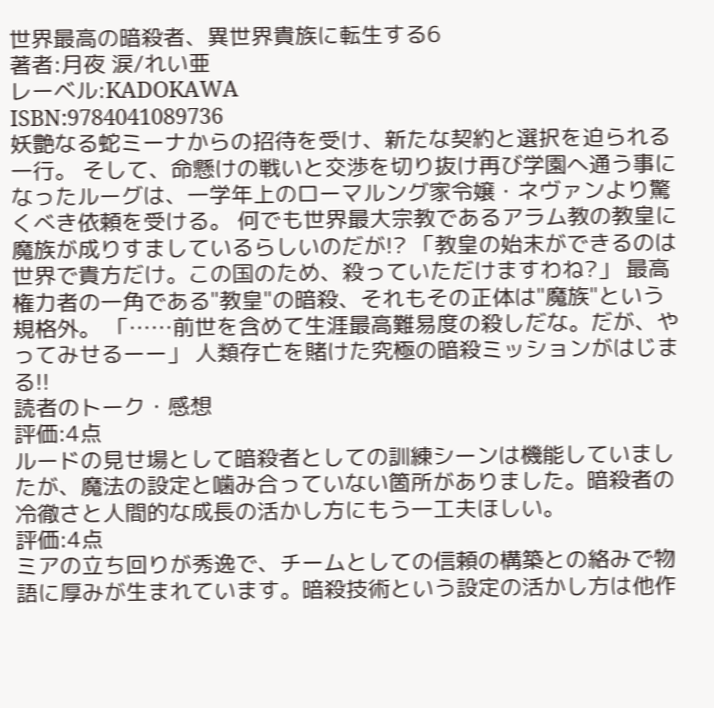世界最高の暗殺者、異世界貴族に転生する6
著者:月夜 涙/れい亜
レーベル:KADOKAWA
ISBN:9784041089736
妖艶なる蛇ミーナからの招待を受け、新たな契約と選択を迫られる一行。 そして、命懸けの戦いと交渉を切り抜け再び学園へ通う事になったルーグは、一学年上のローマルング家令嬢・ネヴァンより驚くべき依頼を受ける。 何でも世界最大宗教であるアラム教の教皇に魔族が成りすましているらしいのだが!? 「教皇の始末ができるのは世界で貴方だけ。この国のため、殺っていただけますわね?」 最高権力者の一角である"教皇"の暗殺、それもその正体は"魔族"という規格外。 「……前世を含めて生涯最高難易度の殺しだな。だが、やってみせるーー」 人類存亡を賭けた究極の暗殺ミッションがはじまる!!
読者のトーク・感想
評価:4点
ルードの見せ場として暗殺者としての訓練シーンは機能していましたが、魔法の設定と噛み合っていない箇所がありました。暗殺者の冷徹さと人間的な成長の活かし方にもう一工夫ほしい。
評価:4点
ミアの立ち回りが秀逸で、チームとしての信頼の構築との絡みで物語に厚みが生まれています。暗殺技術という設定の活かし方は他作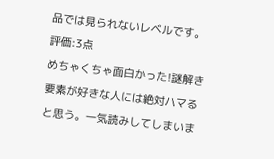品では見られないレベルです。
評価:3点
めちゃくちゃ面白かった!謎解き要素が好きな人には絶対ハマると思う。一気読みしてしまいま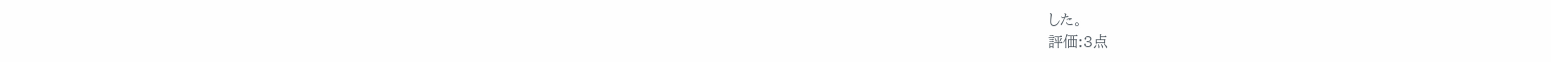した。
評価:3点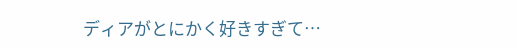ディアがとにかく好きすぎて…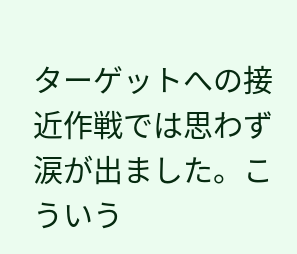ターゲットへの接近作戦では思わず涙が出ました。こういう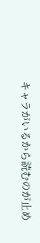キャラがいるから読むのが止め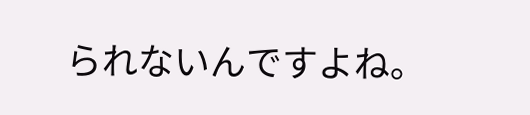られないんですよね。